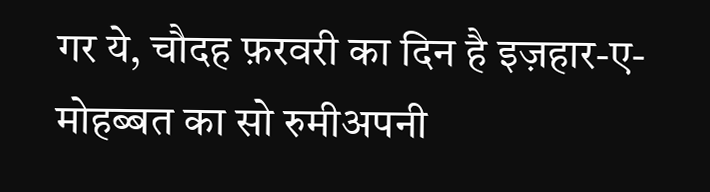गर ये, चौदह फ़रवरी का दिन है इज़हार-ए-मोहब्बत का सो रुमीअपनी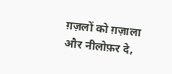ग़ज़लों को ग़ज़ाला और नीलोफ़र दे,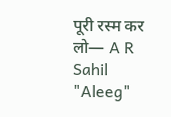पूरी रस्म कर लो— A R Sahil "Aleeg"